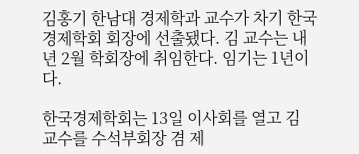김홍기 한남대 경제학과 교수가 차기 한국경제학회 회장에 선출됐다. 김 교수는 내년 2월 학회장에 취임한다. 임기는 1년이다.

한국경제학회는 13일 이사회를 열고 김 교수를 수석부회장 겸 제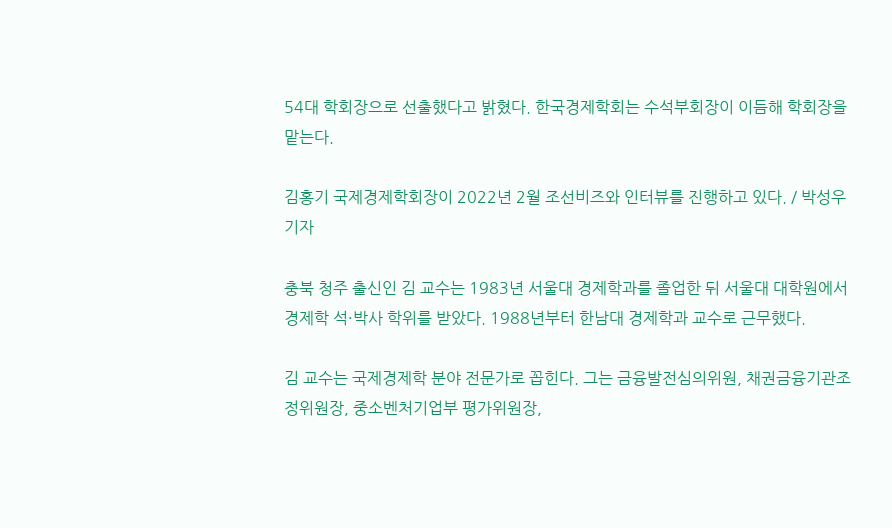54대 학회장으로 선출했다고 밝혔다. 한국경제학회는 수석부회장이 이듬해 학회장을 맡는다.

김홍기 국제경제학회장이 2022년 2월 조선비즈와 인터뷰를 진행하고 있다. / 박성우 기자

충북 청주 출신인 김 교수는 1983년 서울대 경제학과를 졸업한 뒤 서울대 대학원에서 경제학 석·박사 학위를 받았다. 1988년부터 한남대 경제학과 교수로 근무했다.

김 교수는 국제경제학 분야 전문가로 꼽힌다. 그는 금융발전심의위원, 채권금융기관조정위원장, 중소벤처기업부 평가위원장,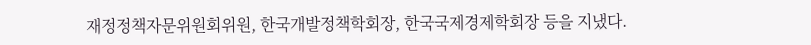재정정책자문위원회위원, 한국개발정책학회장, 한국국제경제학회장 등을 지냈다.